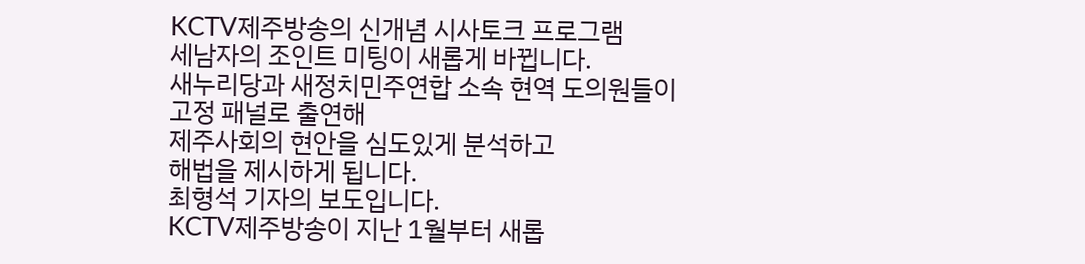KCTV제주방송의 신개념 시사토크 프로그램
세남자의 조인트 미팅이 새롭게 바뀝니다.
새누리당과 새정치민주연합 소속 현역 도의원들이
고정 패널로 출연해
제주사회의 현안을 심도있게 분석하고
해법을 제시하게 됩니다.
최형석 기자의 보도입니다.
KCTV제주방송이 지난 1월부터 새롭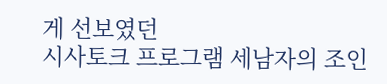게 선보였던
시사토크 프로그램 세남자의 조인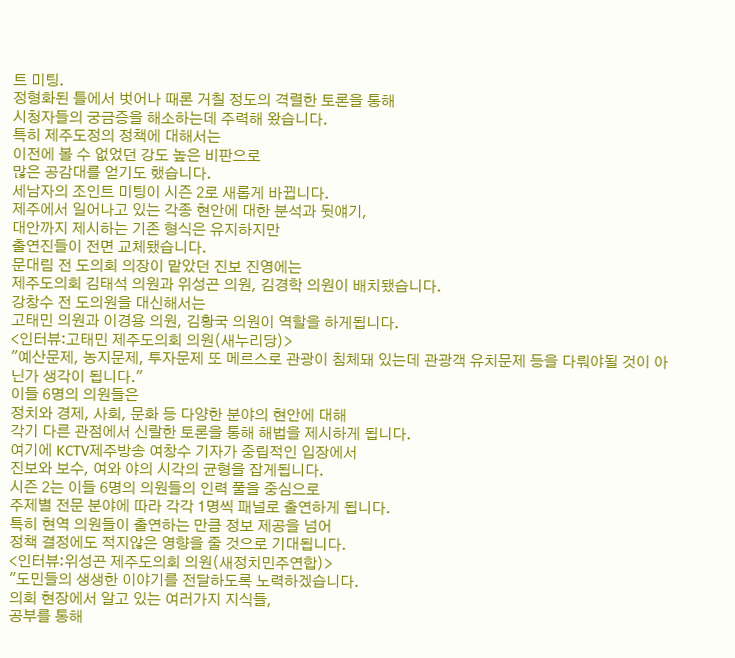트 미팅.
정형화된 틀에서 벗어나 때론 거칠 정도의 격렬한 토론을 통해
시청자들의 궁금증을 해소하는데 주력해 왔습니다.
특히 제주도정의 정책에 대해서는
이전에 볼 수 없었던 강도 높은 비판으로
많은 공감대를 얻기도 했습니다.
세남자의 조인트 미팅이 시즌 2로 새롭게 바뀝니다.
제주에서 일어나고 있는 각종 현안에 대한 분석과 뒷얘기,
대안까지 제시하는 기존 형식은 유지하지만
출연진들이 전면 교체됐습니다.
문대림 전 도의회 의장이 맡았던 진보 진영에는
제주도의회 김태석 의원과 위성곤 의원, 김경학 의원이 배치됐습니다.
강창수 전 도의원을 대신해서는
고태민 의원과 이경용 의원, 김황국 의원이 역할을 하게됩니다.
<인터뷰:고태민 제주도의회 의원(새누리당)>
"예산문제, 농지문제, 투자문제 또 메르스로 관광이 침체돼 있는데 관광객 유치문제 등을 다뤄야될 것이 아닌가 생각이 됩니다."
이들 6명의 의원들은
정치와 경제, 사회, 문화 등 다양한 분야의 현안에 대해
각기 다른 관점에서 신랄한 토론을 통해 해법을 제시하게 됩니다.
여기에 KCTV제주방송 여창수 기자가 중립적인 입장에서
진보와 보수, 여와 야의 시각의 균형을 잡게됩니다.
시즌 2는 이들 6명의 의원들의 인력 풀을 중심으로
주제별 전문 분야에 따라 각각 1명씩 패널로 출연하게 됩니다.
특히 현역 의원들이 출연하는 만큼 정보 제공을 넘어
정책 결정에도 적지않은 영향을 줄 것으로 기대됩니다.
<인터뷰:위성곤 제주도의회 의원(새정치민주연합)>
"도민들의 생생한 이야기를 전달하도록 노력하겠습니다.
의회 현장에서 알고 있는 여러가지 지식들,
공부를 통해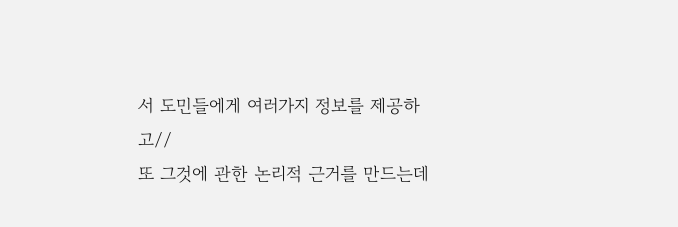서 도민들에게 여러가지 정보를 제공하고//
또 그것에 관한 논리적 근거를 만드는데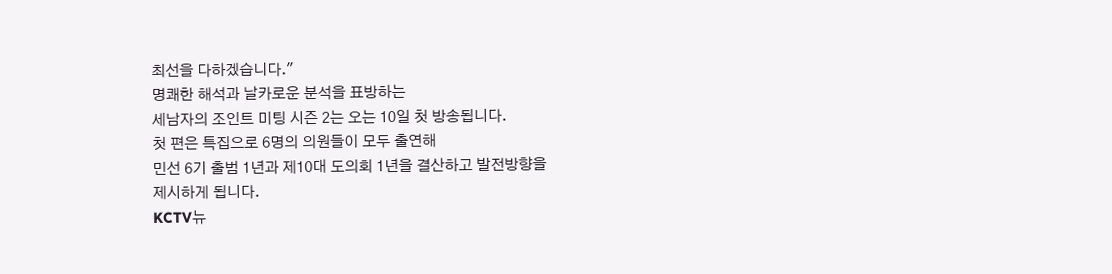최선을 다하겠습니다."
명쾌한 해석과 날카로운 분석을 표방하는
세남자의 조인트 미팅 시즌 2는 오는 10일 첫 방송됩니다.
첫 편은 특집으로 6명의 의원들이 모두 출연해
민선 6기 출범 1년과 제10대 도의회 1년을 결산하고 발전방향을
제시하게 됩니다.
KCTV뉴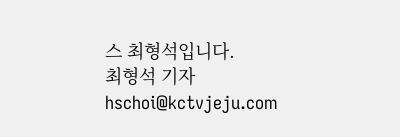스 최형석입니다.
최형석 기자
hschoi@kctvjeju.com